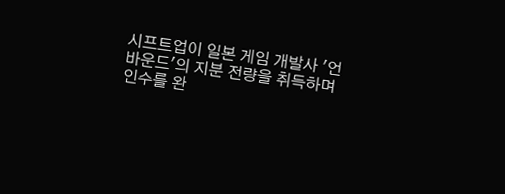시프트업이 일본 게임 개발사 '언바운드'의 지분 전량을 취득하며 인수를 완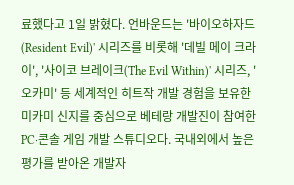료했다고 1일 밝혔다. 언바운드는 '바이오하자드(Resident Evil)' 시리즈를 비롯해 '데빌 메이 크라이', '사이코 브레이크(The Evil Within)' 시리즈, '오카미' 등 세계적인 히트작 개발 경험을 보유한 미카미 신지를 중심으로 베테랑 개발진이 참여한 PC·콘솔 게임 개발 스튜디오다. 국내외에서 높은 평가를 받아온 개발자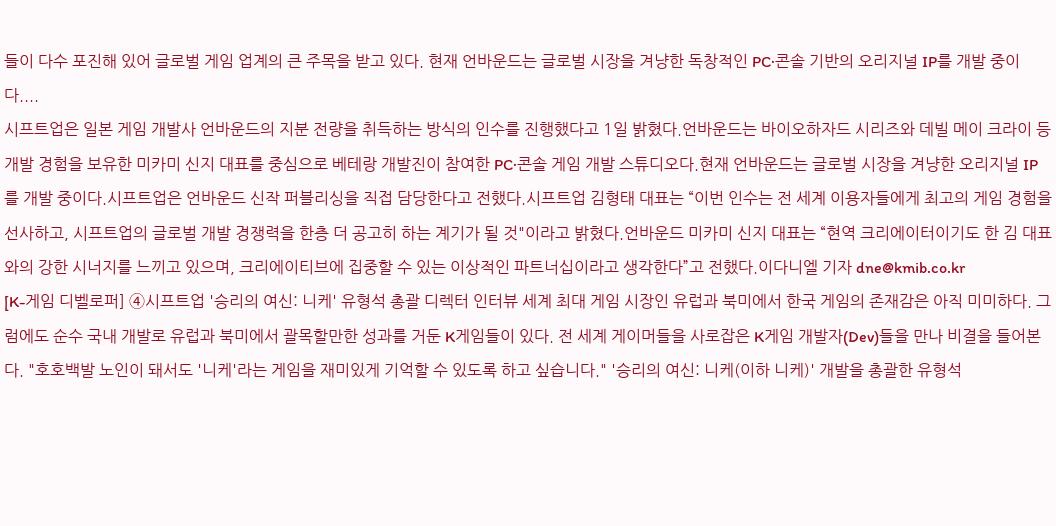들이 다수 포진해 있어 글로벌 게임 업계의 큰 주목을 받고 있다. 현재 언바운드는 글로벌 시장을 겨냥한 독창적인 PC·콘솔 기반의 오리지널 IP를 개발 중이다....
시프트업은 일본 게임 개발사 언바운드의 지분 전량을 취득하는 방식의 인수를 진행했다고 1일 밝혔다.언바운드는 바이오하자드 시리즈와 데빌 메이 크라이 등 개발 경험을 보유한 미카미 신지 대표를 중심으로 베테랑 개발진이 참여한 PC·콘솔 게임 개발 스튜디오다.현재 언바운드는 글로벌 시장을 겨냥한 오리지널 IP를 개발 중이다.시프트업은 언바운드 신작 퍼블리싱을 직접 담당한다고 전했다.시프트업 김형태 대표는 “이번 인수는 전 세계 이용자들에게 최고의 게임 경험을 선사하고, 시프트업의 글로벌 개발 경쟁력을 한층 더 공고히 하는 계기가 될 것"이라고 밝혔다.언바운드 미카미 신지 대표는 “현역 크리에이터이기도 한 김 대표와의 강한 시너지를 느끼고 있으며, 크리에이티브에 집중할 수 있는 이상적인 파트너십이라고 생각한다”고 전했다.이다니엘 기자 dne@kmib.co.kr
[K-게임 디벨로퍼] ④시프트업 '승리의 여신: 니케' 유형석 총괄 디렉터 인터뷰 세계 최대 게임 시장인 유럽과 북미에서 한국 게임의 존재감은 아직 미미하다. 그럼에도 순수 국내 개발로 유럽과 북미에서 괄목할만한 성과를 거둔 K게임들이 있다. 전 세계 게이머들을 사로잡은 K게임 개발자(Dev)들을 만나 비결을 들어본다. "호호백발 노인이 돼서도 '니케'라는 게임을 재미있게 기억할 수 있도록 하고 싶습니다." '승리의 여신: 니케(이하 니케)' 개발을 총괄한 유형석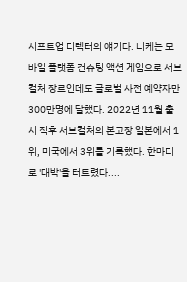시프트업 디렉터의 얘기다. 니케는 모바일 플랫폼 건슈팅 액션 게임으로 서브컬처 장르인데도 글로벌 사전 예약자만 300만명에 달했다. 2022년 11월 출시 직후 서브컬처의 본고장 일본에서 1위, 미국에서 3위를 기록했다. 한마디로 '대박'을 터트렸다....